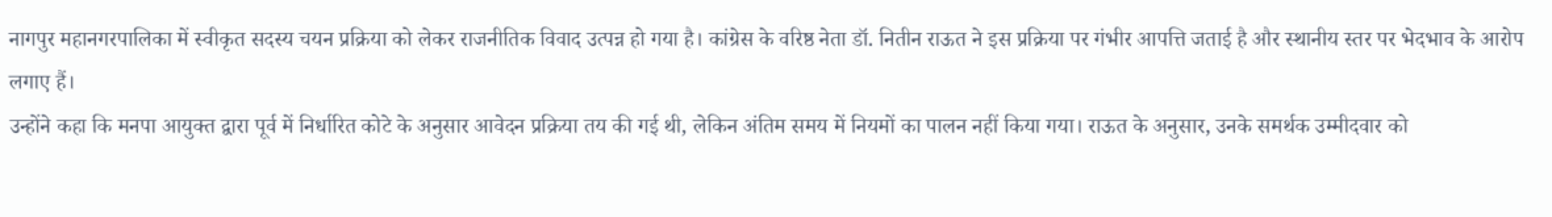नागपुर महानगरपालिका में स्वीकृत सदस्य चयन प्रक्रिया को लेकर राजनीतिक विवाद उत्पन्न हो गया है। कांग्रेस के वरिष्ठ नेता डॉ. नितीन राऊत ने इस प्रक्रिया पर गंभीर आपत्ति जताई है और स्थानीय स्तर पर भेदभाव के आरोप लगाए हैं।
उन्होंने कहा कि मनपा आयुक्त द्वारा पूर्व में निर्धारित कोटे के अनुसार आवेदन प्रक्रिया तय की गई थी, लेकिन अंतिम समय में नियमों का पालन नहीं किया गया। राऊत के अनुसार, उनके समर्थक उम्मीदवार को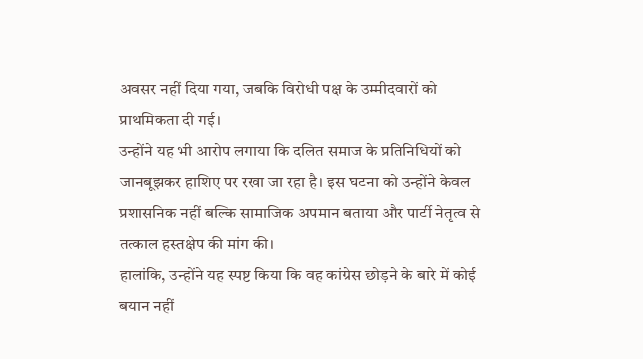अवसर नहीं दिया गया, जबकि विरोधी पक्ष के उम्मीदवारों को प्राथमिकता दी गई।
उन्होंने यह भी आरोप लगाया कि दलित समाज के प्रतिनिधियों को जानबूझकर हाशिए पर रखा जा रहा है। इस घटना को उन्होंने केवल प्रशासनिक नहीं बल्कि सामाजिक अपमान बताया और पार्टी नेतृत्व से तत्काल हस्तक्षेप की मांग की।
हालांकि, उन्होंने यह स्पष्ट किया कि वह कांग्रेस छोड़ने के बारे में कोई बयान नहीं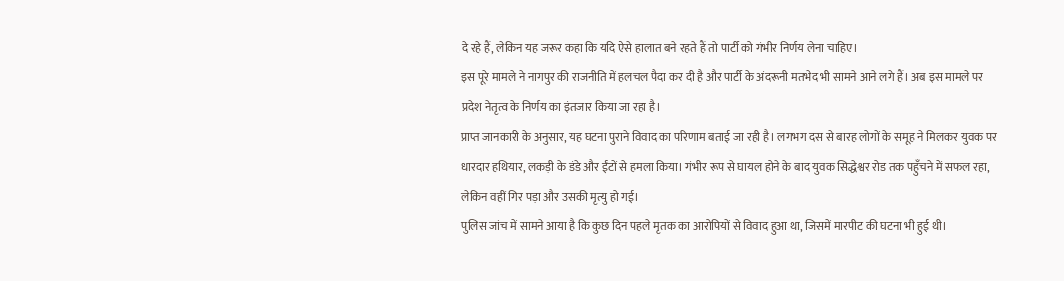दे रहे हैं, लेकिन यह जरूर कहा कि यदि ऐसे हालात बने रहते हैं तो पार्टी को गंभीर निर्णय लेना चाहिए।
इस पूरे मामले ने नागपुर की राजनीति में हलचल पैदा कर दी है और पार्टी के अंदरूनी मतभेद भी सामने आने लगे हैं। अब इस मामले पर प्रदेश नेतृत्व के निर्णय का इंतजार किया जा रहा है।
प्राप्त जानकारी के अनुसार, यह घटना पुराने विवाद का परिणाम बताई जा रही है। लगभग दस से बारह लोगों के समूह ने मिलकर युवक पर धारदार हथियार, लकड़ी के डंडे और ईंटों से हमला किया। गंभीर रूप से घायल होने के बाद युवक सिद्धेश्वर रोड तक पहुँचने में सफल रहा, लेकिन वहीं गिर पड़ा और उसकी मृत्यु हो गई।
पुलिस जांच में सामने आया है कि कुछ दिन पहले मृतक का आरोपियों से विवाद हुआ था, जिसमें मारपीट की घटना भी हुई थी।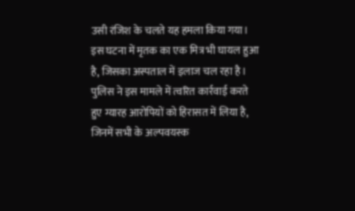उसी रंजिश के चलते यह हमला किया गया।
इस घटना में मृतक का एक मित्र भी घायल हुआ है, जिसका अस्पताल में इलाज चल रहा है। पुलिस ने इस मामले में त्वरित कार्रवाई करते हुए ग्यारह आरोपियों को हिरासत में लिया है, जिनमें सभी के अल्पवयस्क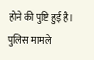होने की पुष्टि हुई है।
पुलिस मामले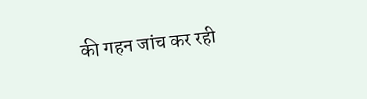की गहन जांच कर रही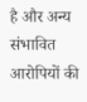है और अन्य संभावित आरोपियों की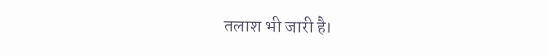तलाश भी जारी है।